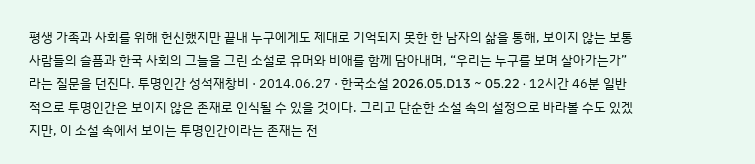평생 가족과 사회를 위해 헌신했지만 끝내 누구에게도 제대로 기억되지 못한 한 남자의 삶을 통해, 보이지 않는 보통 사람들의 슬픔과 한국 사회의 그늘을 그린 소설로 유머와 비애를 함께 담아내며, “우리는 누구를 보며 살아가는가”라는 질문을 던진다. 투명인간 성석재창비 · 2014.06.27 · 한국소설 2026.05.D13 ~ 05.22 · 12시간 46분 일반적으로 투명인간은 보이지 않은 존재로 인식될 수 있을 것이다. 그리고 단순한 소설 속의 설정으로 바라볼 수도 있겠지만, 이 소설 속에서 보이는 투명인간이라는 존재는 전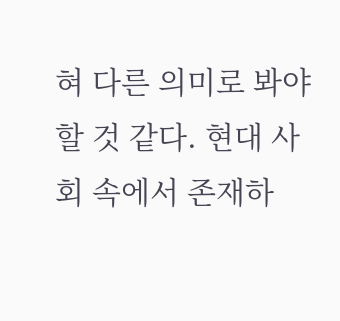혀 다른 의미로 봐야 할 것 같다. 현대 사회 속에서 존재하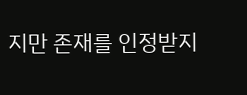지만 존재를 인정받지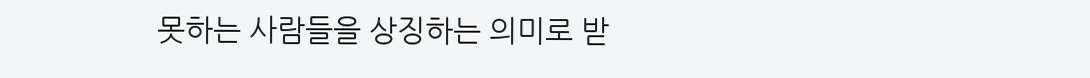못하는 사람들을 상징하는 의미로 받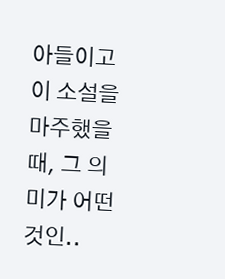아들이고 이 소설을 마주했을 때, 그 의미가 어떤 것인..